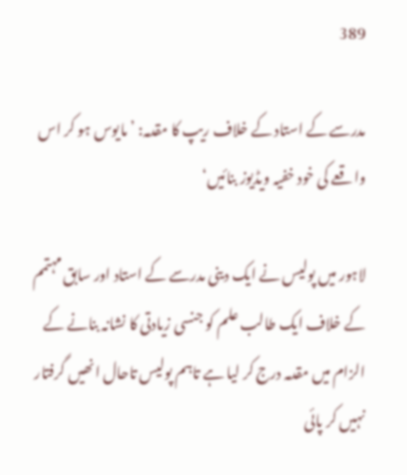389

مدرسے کے استاد کے خلاف ریپ کا مقدمہ: ’مایوس ہو کر اس واقعے کی خود خفیہ ویڈیوز بنائیں‘

لاہور میں پولیس نے ایک دینی مدرسے کے استاد اور سابق مہتمم کے خلاف ایک طالب علم کو جنسی زیادتی کا نشانہ بنانے کے الزام میں مقدمہ درج کر لیا ہے تاہم پولیس تاحال انھیں گرفتار نہیں کر پائی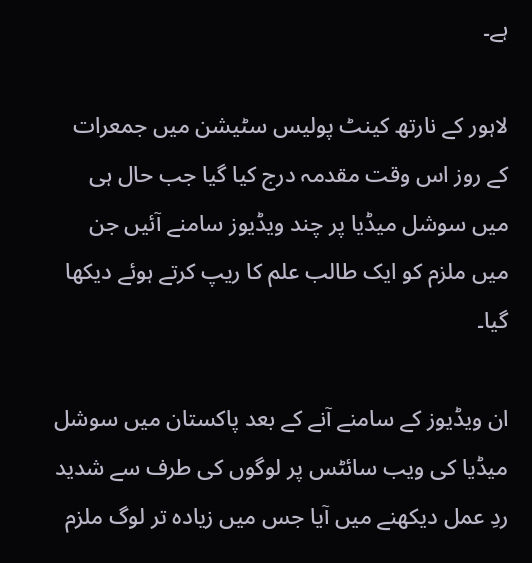ہے۔

لاہور کے نارتھ کینٹ پولیس سٹیشن میں جمعرات کے روز اس وقت مقدمہ درج کیا گیا جب حال ہی میں سوشل میڈیا پر چند ویڈیوز سامنے آئیں جن میں ملزم کو ایک طالب علم کا ریپ کرتے ہوئے دیکھا گیا۔

ان ویڈیوز کے سامنے آنے کے بعد پاکستان میں سوشل میڈیا کی ویب سائٹس پر لوگوں کی طرف سے شدید ردِ عمل دیکھنے میں آیا جس میں زیادہ تر لوگ ملزم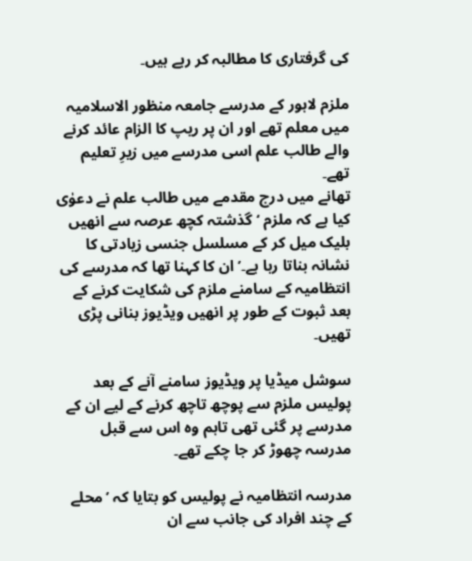کی گرفتاری کا مطالبہ کر رہے ہیں۔

ملزم لاہور کے مدرسے جامعہ منظور الاسلامیہ میں معلم تھے اور ان پر ریپ کا الزام عائد کرنے والے طالب علم اسی مدرسے میں زیرِ تعلیم تھے۔
تھانے میں درج مقدمے میں طالب علم نے دعوٰی کیا ہے کہ ملزم ‘گذشتہ کچھ عرصہ سے انھیں بلیک میل کر کے مسلسل جنسی زیادتی کا نشانہ بناتا رہا ہے۔’ ان کا کہنا تھا کہ مدرسے کی انتظامیہ کے سامنے ملزم کی شکایت کرنے کے بعد ثبوت کے طور پر انھیں ویڈیوز بنانی پڑی تھیں۔

سوشل میڈیا پر ویڈیوز سامنے آنے کے بعد پولیس ملزم سے پوچھ تاچھ کرنے کے لیے ان کے مدرسے پر گئی تھی تاہم وہ اس سے قبل مدرسہ چھوڑ کر جا چکے تھے۔

مدرسہ انتظامیہ نے پولیس کو بتایا کہ ’محلے کے چند افراد کی جانب سے ان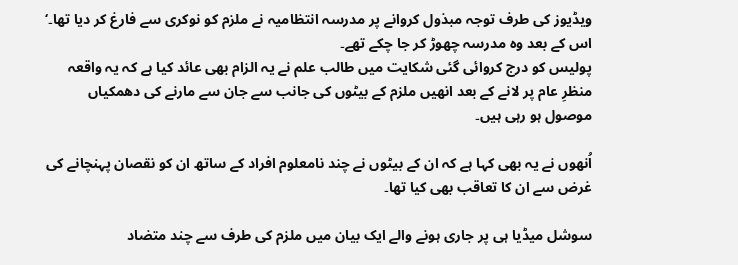ویڈیوز کی طرف توجہ مبذول کروانے پر مدرسہ انتظامیہ نے ملزم کو نوکری سے فارغ کر دیا تھا۔‘ اس کے بعد وہ مدرسہ چھوڑ کر جا چکے تھے۔
پولیس کو درج کروائی گئی شکایت میں طالب علم نے یہ الزام بھی عائد کیا ہے کہ یہ واقعہ منظرِ عام پر لانے کے بعد انھیں ملزم کے بیٹوں کی جانب سے جان سے مارنے کی دھمکیاں موصول ہو رہی ہیں۔

اُنھوں نے یہ بھی کہا ہے کہ ان کے بیٹوں نے چند نامعلوم افراد کے ساتھ ان کو نقصان پہنچانے کی غرض سے ان کا تعاقب بھی کیا تھا۔

سوشل میڈیا ہی پر جاری ہونے والے ایک بیان میں ملزم کی طرف سے چند متضاد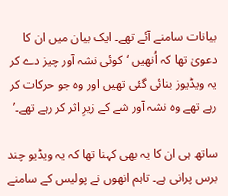بیانات سامنے آئے تھے۔ ایک بیان میں ان کا دعویٰ تھا کہ اُنھیں ‘کوئی نشہ آور چیز دے کر یہ ویڈیوز بنائی گئی تھیں اور وہ جو حرکات کر رہے تھے وہ نشہ آور شے کے زیرِ اثر کر رہے تھے۔’

ساتھ ہی ان کا یہ بھی کہنا تھا کہ یہ ویڈیو چند برس پرانی ہے۔ تاہم انھوں نے پولیس کے سامنے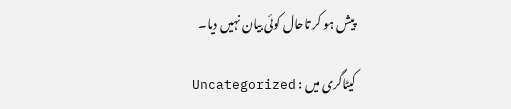پیش ہو کر تاحال کوئی بیان نہیں دیا۔

کیٹاگری میں : Uncategorized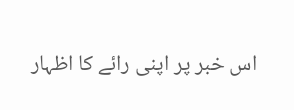اس خبر پر اپنی رائے کا اظہار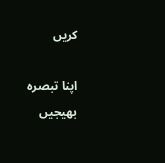کریں

اپنا تبصرہ بھیجیں